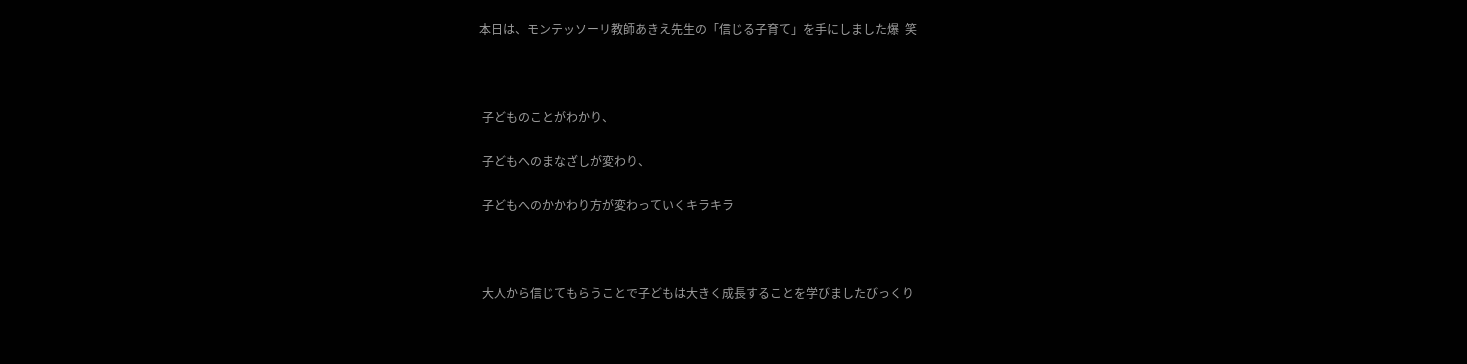本日は、モンテッソーリ教師あきえ先生の「信じる子育て」を手にしました爆  笑



 子どものことがわかり、

 子どもへのまなざしが変わり、

 子どもへのかかわり方が変わっていくキラキラ



 大人から信じてもらうことで子どもは大きく成長することを学びましたびっくり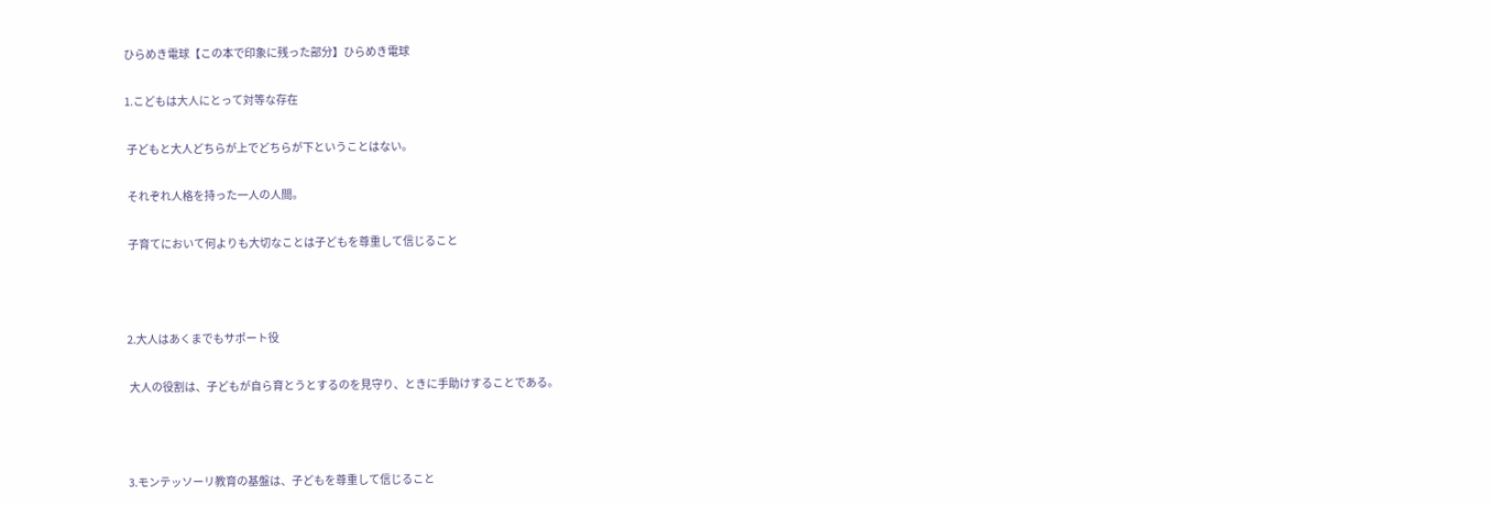ひらめき電球【この本で印象に残った部分】ひらめき電球

1.こどもは大人にとって対等な存在

 子どもと大人どちらが上でどちらが下ということはない。

 それぞれ人格を持った一人の人間。

 子育てにおいて何よりも大切なことは子どもを尊重して信じること



2.大人はあくまでもサポート役

 大人の役割は、子どもが自ら育とうとするのを見守り、ときに手助けすることである。



3.モンテッソーリ教育の基盤は、子どもを尊重して信じること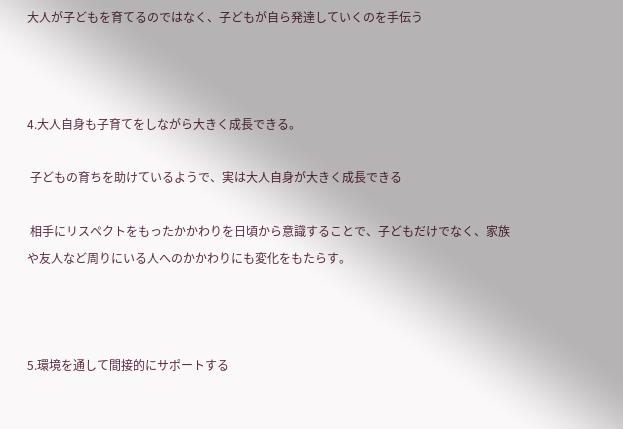大人が子どもを育てるのではなく、子どもが自ら発達していくのを手伝う



4.大人自身も子育てをしながら大きく成長できる。

 子どもの育ちを助けているようで、実は大人自身が大きく成長できる

 相手にリスペクトをもったかかわりを日頃から意識することで、子どもだけでなく、家族や友人など周りにいる人へのかかわりにも変化をもたらす。



5.環境を通して間接的にサポートする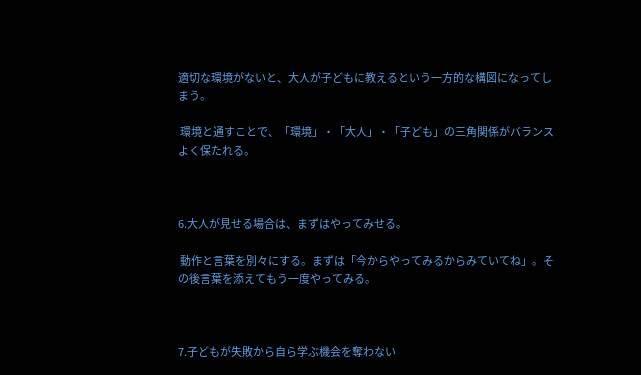適切な環境がないと、大人が子どもに教えるという一方的な構図になってしまう。

 環境と通すことで、「環境」・「大人」・「子ども」の三角関係がバランスよく保たれる。



6.大人が見せる場合は、まずはやってみせる。

 動作と言葉を別々にする。まずは「今からやってみるからみていてね」。その後言葉を添えてもう一度やってみる。



7.子どもが失敗から自ら学ぶ機会を奪わない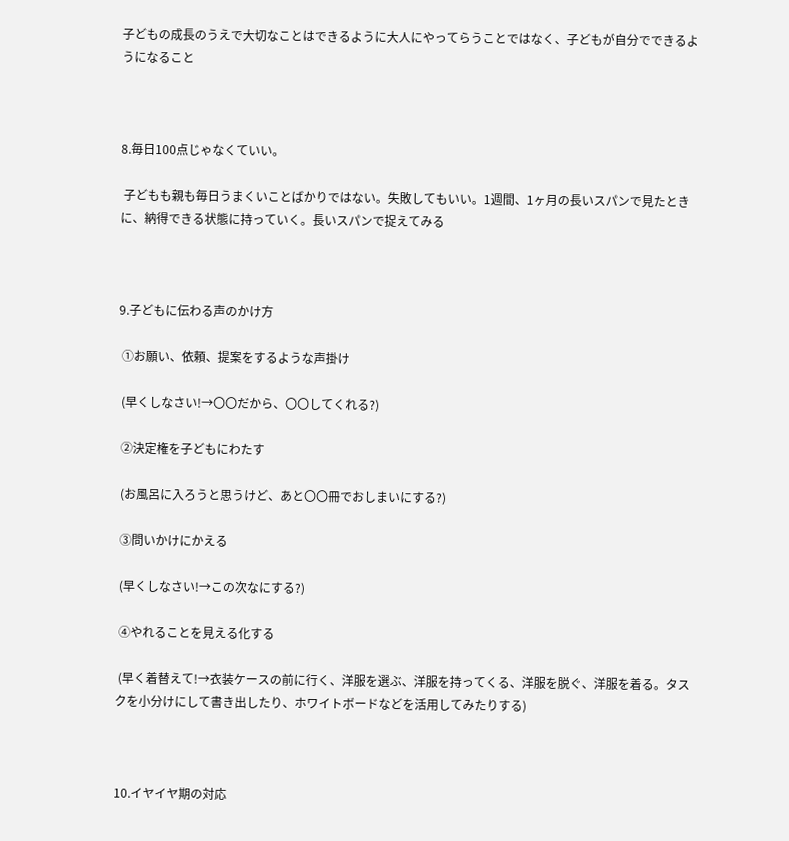子どもの成長のうえで大切なことはできるように大人にやってらうことではなく、子どもが自分でできるようになること



8.毎日100点じゃなくていい。

 子どもも親も毎日うまくいことばかりではない。失敗してもいい。1週間、1ヶ月の長いスパンで見たときに、納得できる状態に持っていく。長いスパンで捉えてみる



9.子どもに伝わる声のかけ方

 ①お願い、依頼、提案をするような声掛け

 (早くしなさい!→〇〇だから、〇〇してくれる?)

 ②決定権を子どもにわたす

 (お風呂に入ろうと思うけど、あと〇〇冊でおしまいにする?)

 ③問いかけにかえる

 (早くしなさい!→この次なにする?)

 ④やれることを見える化する

 (早く着替えて!→衣装ケースの前に行く、洋服を選ぶ、洋服を持ってくる、洋服を脱ぐ、洋服を着る。タスクを小分けにして書き出したり、ホワイトボードなどを活用してみたりする)



10.イヤイヤ期の対応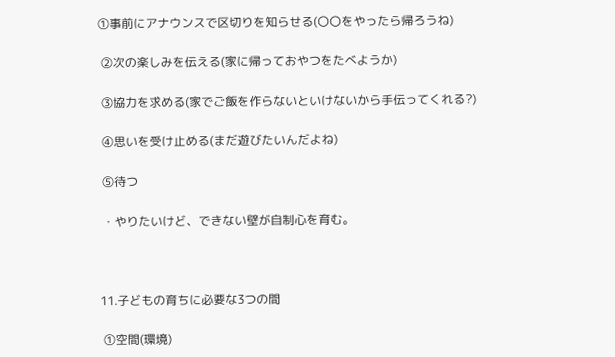①事前にアナウンスで区切りを知らせる(〇〇をやったら帰ろうね)

 ②次の楽しみを伝える(家に帰っておやつをたべようか)

 ③協力を求める(家でご飯を作らないといけないから手伝ってくれる?)

 ④思いを受け止める(まだ遊びたいんだよね)

 ⑤待つ

 ・やりたいけど、できない壁が自制心を育む。



11.子どもの育ちに必要な3つの間

 ①空間(環境)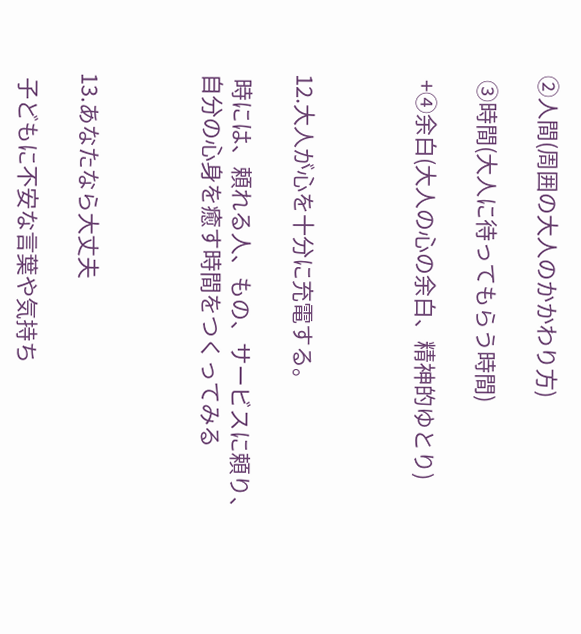②人間(周囲の大人のかかわり方)

 ③時間(大人に待ってもらう時間)

 +④余白(大人の心の余白、精神的ゆとり)



12.大人が心を十分に充電する。

 時には、頼れる人、もの、サービスに頼り、自分の心身を癒す時間をつくってみる



13.あなたなら大丈夫

 子どもに不安な言葉や気持ち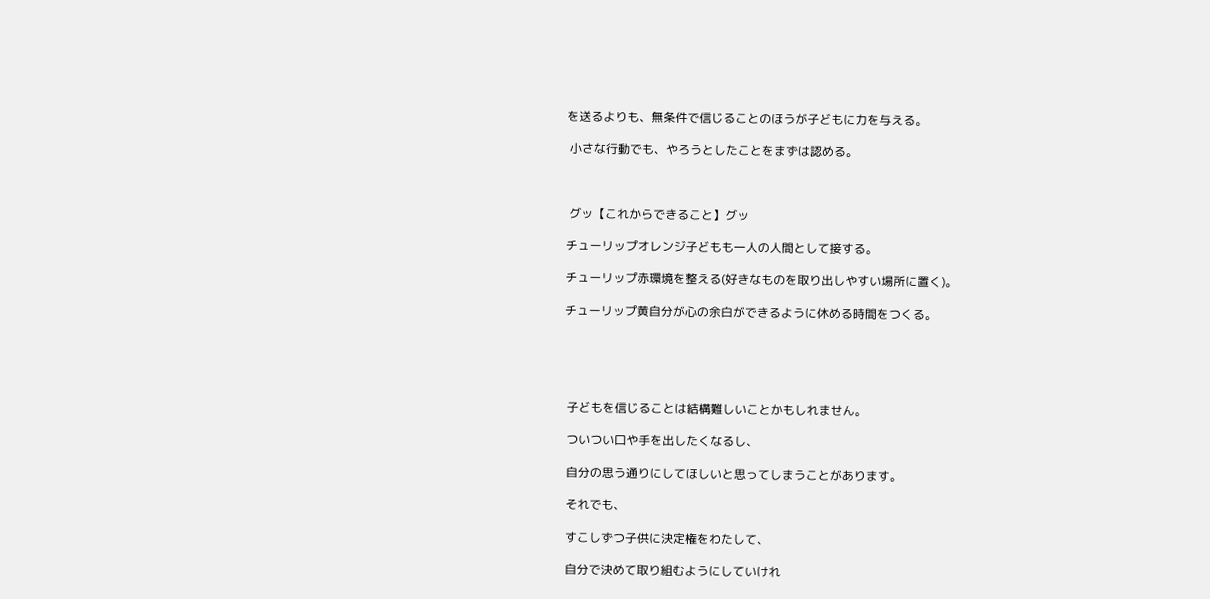を送るよりも、無条件で信じることのほうが子どもに力を与える。

 小さな行動でも、やろうとしたことをまずは認める。



 グッ【これからできること】グッ

チューリップオレンジ子どもも一人の人間として接する。

チューリップ赤環境を整える(好きなものを取り出しやすい場所に置く)。

チューリップ黄自分が心の余白ができるように休める時間をつくる。





 子どもを信じることは結構難しいことかもしれません。

 ついつい口や手を出したくなるし、

 自分の思う通りにしてほしいと思ってしまうことがあります。

 それでも、

 すこしずつ子供に決定権をわたして、

 自分で決めて取り組むようにしていけれ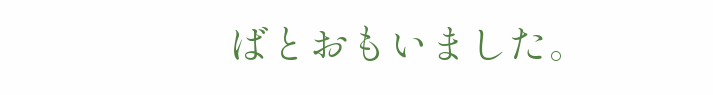ばとおもいました。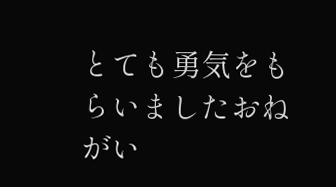とても勇気をもらいましたおねがい